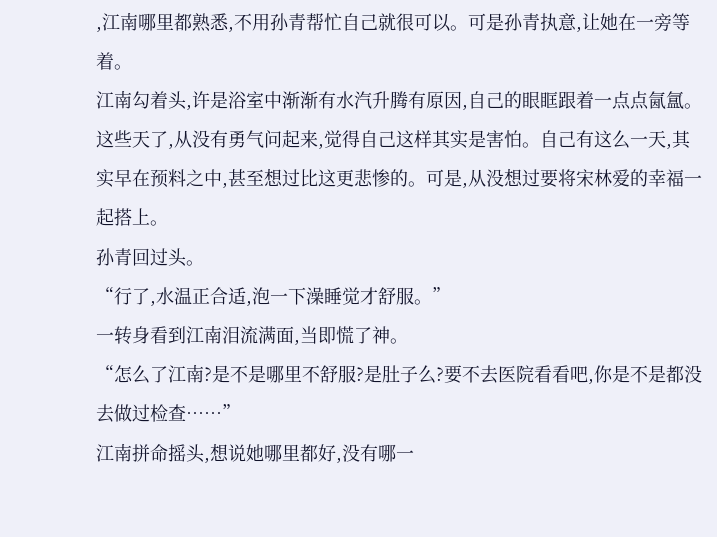,江南哪里都熟悉,不用孙青帮忙自己就很可以。可是孙青执意,让她在一旁等着。
江南勾着头,许是浴室中渐渐有水汽升腾有原因,自己的眼眶跟着一点点氤氲。这些天了,从没有勇气问起来,觉得自己这样其实是害怕。自己有这么一天,其实早在预料之中,甚至想过比这更悲惨的。可是,从没想过要将宋林爱的幸福一起搭上。
孙青回过头。
“行了,水温正合适,泡一下澡睡觉才舒服。”
一转身看到江南泪流满面,当即慌了神。
“怎么了江南?是不是哪里不舒服?是肚子么?要不去医院看看吧,你是不是都没去做过检查……”
江南拼命摇头,想说她哪里都好,没有哪一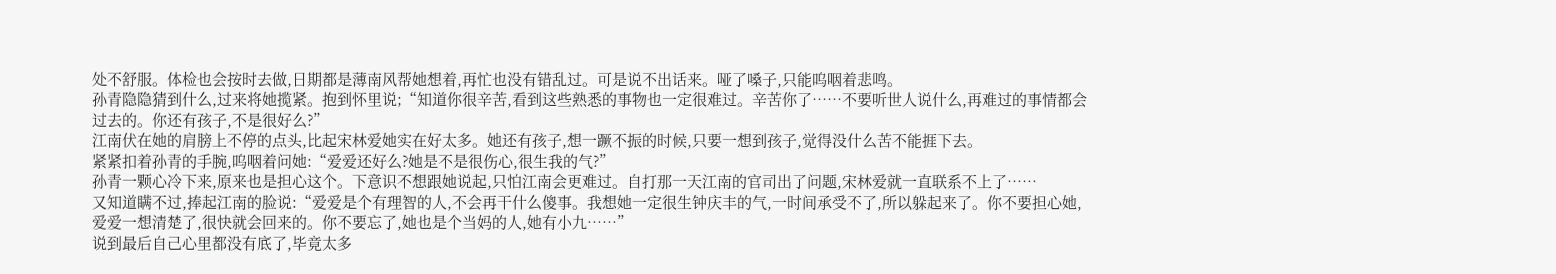处不舒服。体检也会按时去做,日期都是薄南风帮她想着,再忙也没有错乱过。可是说不出话来。哑了嗓子,只能呜咽着悲鸣。
孙青隐隐猜到什么,过来将她揽紧。抱到怀里说;“知道你很辛苦,看到这些熟悉的事物也一定很难过。辛苦你了……不要听世人说什么,再难过的事情都会过去的。你还有孩子,不是很好么?”
江南伏在她的肩膀上不停的点头,比起宋林爱她实在好太多。她还有孩子,想一蹶不振的时候,只要一想到孩子,觉得没什么苦不能捱下去。
紧紧扣着孙青的手腕,呜咽着问她:“爱爱还好么?她是不是很伤心,很生我的气?”
孙青一颗心冷下来,原来也是担心这个。下意识不想跟她说起,只怕江南会更难过。自打那一天江南的官司出了问题,宋林爱就一直联系不上了……
又知道瞒不过,捧起江南的脸说:“爱爱是个有理智的人,不会再干什么傻事。我想她一定很生钟庆丰的气,一时间承受不了,所以躲起来了。你不要担心她,爱爱一想清楚了,很快就会回来的。你不要忘了,她也是个当妈的人,她有小九……”
说到最后自己心里都没有底了,毕竟太多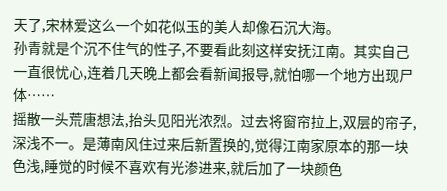天了,宋林爱这么一个如花似玉的美人却像石沉大海。
孙青就是个沉不住气的性子,不要看此刻这样安抚江南。其实自己一直很忧心,连着几天晚上都会看新闻报导,就怕哪一个地方出现尸体……
摇散一头荒唐想法,抬头见阳光浓烈。过去将窗帘拉上,双层的帘子,深浅不一。是薄南风住过来后新置换的,觉得江南家原本的那一块色浅,睡觉的时候不喜欢有光渗进来,就后加了一块颜色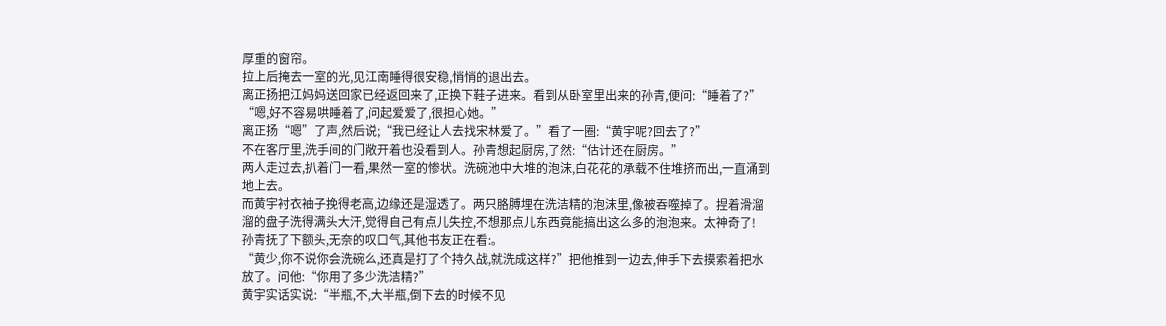厚重的窗帘。
拉上后掩去一室的光,见江南睡得很安稳,悄悄的退出去。
离正扬把江妈妈送回家已经返回来了,正换下鞋子进来。看到从卧室里出来的孙青,便问:“睡着了?”
“嗯,好不容易哄睡着了,问起爱爱了,很担心她。”
离正扬“嗯”了声,然后说;“我已经让人去找宋林爱了。”看了一圈:“黄宇呢?回去了?”
不在客厅里,洗手间的门敞开着也没看到人。孙青想起厨房,了然:“估计还在厨房。”
两人走过去,扒着门一看,果然一室的惨状。洗碗池中大堆的泡沫,白花花的承载不住堆挤而出,一直涌到地上去。
而黄宇衬衣袖子挽得老高,边缘还是湿透了。两只胳膊埋在洗洁精的泡沫里,像被吞噬掉了。捏着滑溜溜的盘子洗得满头大汗,觉得自己有点儿失控,不想那点儿东西竟能搞出这么多的泡泡来。太神奇了!
孙青抚了下额头,无奈的叹口气,其他书友正在看:。
“黄少,你不说你会洗碗么,还真是打了个持久战,就洗成这样?”把他推到一边去,伸手下去摸索着把水放了。问他:“你用了多少洗洁精?”
黄宇实话实说:“半瓶,不,大半瓶,倒下去的时候不见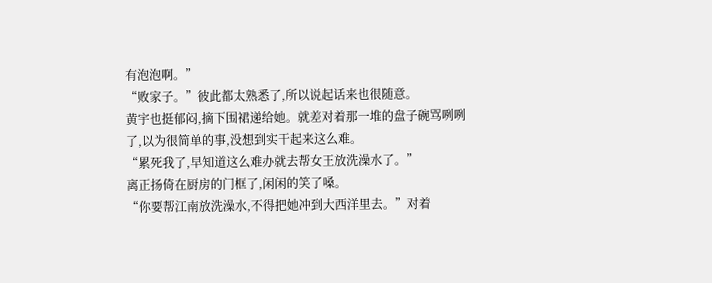有泡泡啊。”
“败家子。”彼此都太熟悉了,所以说起话来也很随意。
黄宇也挺郁闷,摘下围裙递给她。就差对着那一堆的盘子碗骂咧咧了,以为很简单的事,没想到实干起来这么难。
“累死我了,早知道这么难办就去帮女王放洗澡水了。”
离正扬倚在厨房的门框了,闲闲的笑了嗓。
“你要帮江南放洗澡水,不得把她冲到大西洋里去。”对着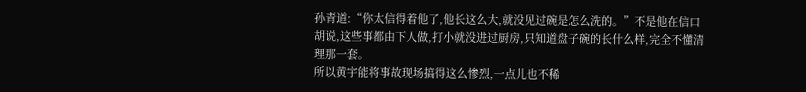孙青道:“你太信得着他了,他长这么大,就没见过碗是怎么洗的。”不是他在信口胡说,这些事都由下人做,打小就没进过厨房,只知道盘子碗的长什么样,完全不懂清理那一套。
所以黄宇能将事故现场搞得这么惨烈,一点儿也不稀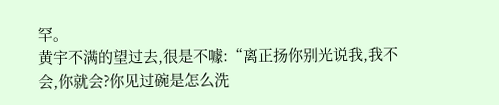罕。
黄宇不满的望过去,很是不噱:“离正扬你别光说我,我不会,你就会?你见过碗是怎么洗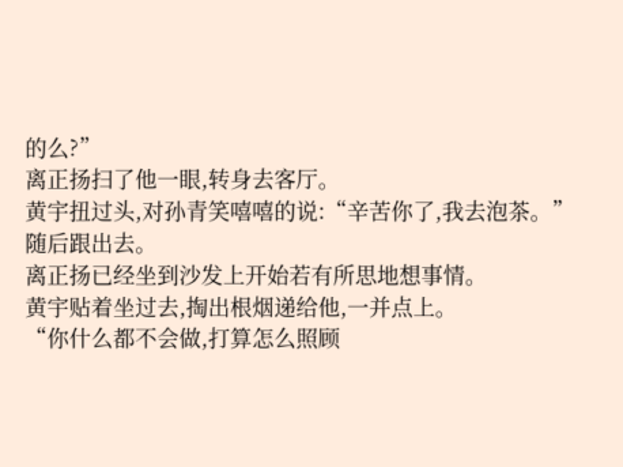的么?”
离正扬扫了他一眼,转身去客厅。
黄宇扭过头,对孙青笑嘻嘻的说:“辛苦你了,我去泡茶。”随后跟出去。
离正扬已经坐到沙发上开始若有所思地想事情。
黄宇贴着坐过去,掏出根烟递给他,一并点上。
“你什么都不会做,打算怎么照顾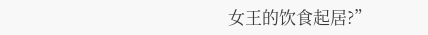女王的饮食起居?”